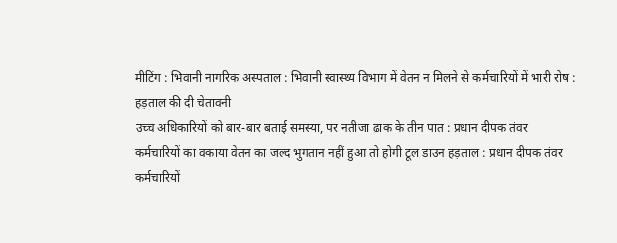मीटिंग : भिवानी नागरिक अस्पताल : भिवानी स्वास्थ्य विभाग में वेतन न मिलने से कर्मचारियों में भारी रोष : हड़ताल की दी चेतावनी
उच्च अधिकारियों को बार-बार बताई समस्या, पर नतीजा ढाक के तीन पात : प्रधान दीपक तंवर
कर्मचारियों का वकाया वेतन का जल्द भुगतान नहीं हुआ तो होगी टूल डाउन हड़ताल : प्रधान दीपक तंवर
कर्मचारियों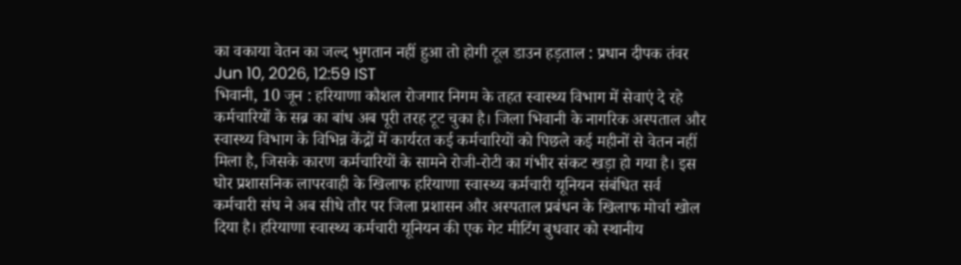का वकाया वेतन का जल्द भुगतान नहीं हुआ तो होगी टूल डाउन हड़ताल : प्रधान दीपक तंवर
Jun 10, 2026, 12:59 IST
भिवानी, 10 जून : हरियाणा कौशल रोजगार निगम के तहत स्वास्थ्य विभाग में सेवाएं दे रहे कर्मचारियों के सब्र का बांध अब पूरी तरह टूट चुका है। जिला भिवानी के नागरिक अस्पताल और स्वास्थ्य विभाग के विभिन्न केंद्रों में कार्यरत कई कर्मचारियों को पिछले कई महीनों से वेतन नहीं मिला है, जिसके कारण कर्मचारियों के सामने रोजी-रोटी का गंभीर संकट खड़ा हो गया है। इस घोर प्रशासनिक लापरवाही के खिलाफ हरियाणा स्वास्थ्य कर्मचारी यूनियन संबंधित सर्व कर्मचारी संघ ने अब सीधे तौर पर जिला प्रशासन और अस्पताल प्रबंधन के खिलाफ मोर्चा खोल दिया है। हरियाणा स्वास्थ्य कर्मचारी यूनियन की एक गेट मीटिंग बुधवार को स्थानीय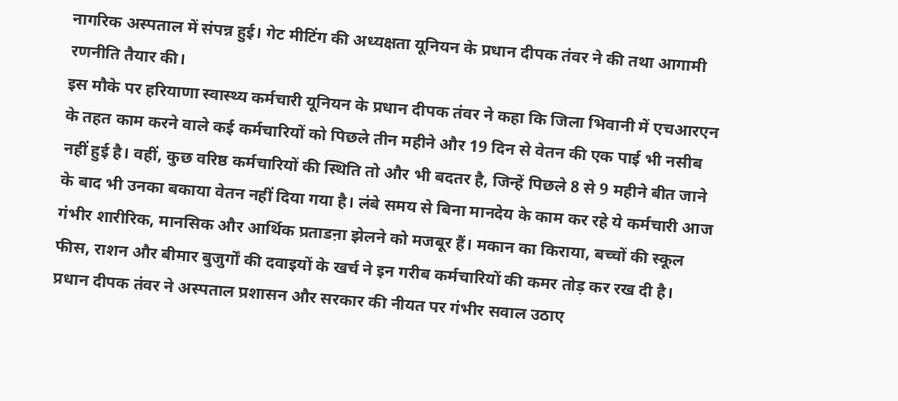नागरिक अस्पताल में संपन्न हुई। गेट मीटिंग की अध्यक्षता यूनियन के प्रधान दीपक तंवर ने की तथा आगामी रणनीति तैयार की।
इस मौके पर हरियाणा स्वास्थ्य कर्मचारी यूनियन के प्रधान दीपक तंवर ने कहा कि जिला भिवानी में एचआरएन के तहत काम करने वाले कई कर्मचारियों को पिछले तीन महीने और 19 दिन से वेतन की एक पाई भी नसीब नहीं हुई है। वहीं, कुछ वरिष्ठ कर्मचारियों की स्थिति तो और भी बदतर है, जिन्हें पिछले 8 से 9 महीने बीत जाने के बाद भी उनका बकाया वेतन नहीं दिया गया है। लंबे समय से बिना मानदेय के काम कर रहे ये कर्मचारी आज गंभीर शारीरिक, मानसिक और आर्थिक प्रताडऩा झेलने को मजबूर हैं। मकान का किराया, बच्चों की स्कूल फीस, राशन और बीमार बुजुर्गों की दवाइयों के खर्च ने इन गरीब कर्मचारियों की कमर तोड़ कर रख दी है।
प्रधान दीपक तंवर ने अस्पताल प्रशासन और सरकार की नीयत पर गंभीर सवाल उठाए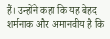हैं। उन्होंने कहा कि यह बेहद शर्मनाक और अमानवीय है कि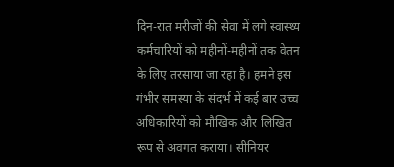दिन-रात मरीजों की सेवा में लगे स्वास्थ्य कर्मचारियों को महीनों-महीनों तक वेतन के लिए तरसाया जा रहा है। हमने इस गंभीर समस्या के संदर्भ में कई बार उच्च अधिकारियों को मौखिक और लिखित रूप से अवगत कराया। सीनियर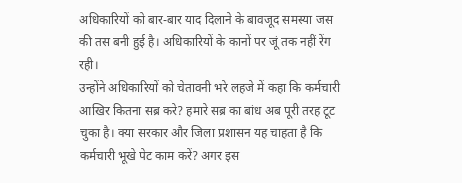अधिकारियों को बार-बार याद दिलाने के बावजूद समस्या जस की तस बनी हुई है। अधिकारियों के कानों पर जूं तक नहीं रेंग रही।
उन्होंने अधिकारियों को चेतावनी भरे लहजे में कहा कि कर्मचारी आखिर कितना सब्र करे? हमारे सब्र का बांध अब पूरी तरह टूट चुका है। क्या सरकार और जिला प्रशासन यह चाहता है कि कर्मचारी भूखे पेट काम करें? अगर इस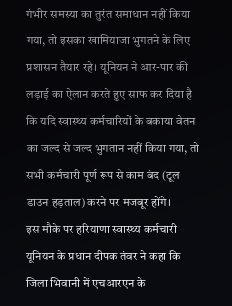गंभीर समस्या का तुरंत समाधान नहीं किया गया, तो इसका खामियाजा भुगतने के लिए प्रशासन तैयार रहे। यूनियन ने आर-पार की लड़ाई का ऐलान करते हुए साफ कर दिया है कि यदि स्वास्थ्य कर्मचारियों के बकाया वेतन का जल्द से जल्द भुगतान नहीं किया गया, तो सभी कर्मचारी पूर्ण रूप से काम बंद (टूल डाउन हड़ताल) करने पर मजबूर होंगे।
इस मौके पर हरियाणा स्वास्थ्य कर्मचारी यूनियन के प्रधान दीपक तंवर ने कहा कि जिला भिवानी में एचआरएन के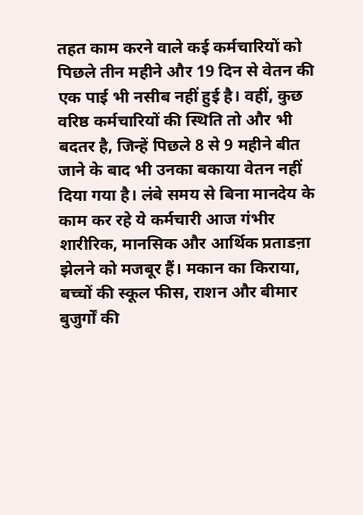तहत काम करने वाले कई कर्मचारियों को पिछले तीन महीने और 19 दिन से वेतन की एक पाई भी नसीब नहीं हुई है। वहीं, कुछ वरिष्ठ कर्मचारियों की स्थिति तो और भी बदतर है, जिन्हें पिछले 8 से 9 महीने बीत जाने के बाद भी उनका बकाया वेतन नहीं दिया गया है। लंबे समय से बिना मानदेय के काम कर रहे ये कर्मचारी आज गंभीर शारीरिक, मानसिक और आर्थिक प्रताडऩा झेलने को मजबूर हैं। मकान का किराया, बच्चों की स्कूल फीस, राशन और बीमार बुजुर्गों की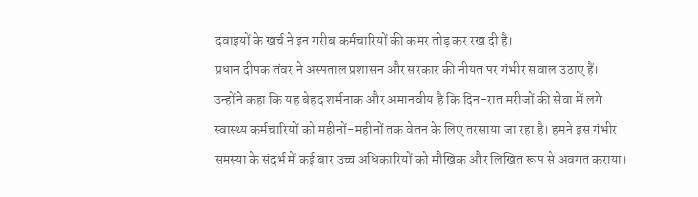दवाइयों के खर्च ने इन गरीब कर्मचारियों की कमर तोड़ कर रख दी है।
प्रधान दीपक तंवर ने अस्पताल प्रशासन और सरकार की नीयत पर गंभीर सवाल उठाए हैं। उन्होंने कहा कि यह बेहद शर्मनाक और अमानवीय है कि दिन-रात मरीजों की सेवा में लगे स्वास्थ्य कर्मचारियों को महीनों-महीनों तक वेतन के लिए तरसाया जा रहा है। हमने इस गंभीर समस्या के संदर्भ में कई बार उच्च अधिकारियों को मौखिक और लिखित रूप से अवगत कराया।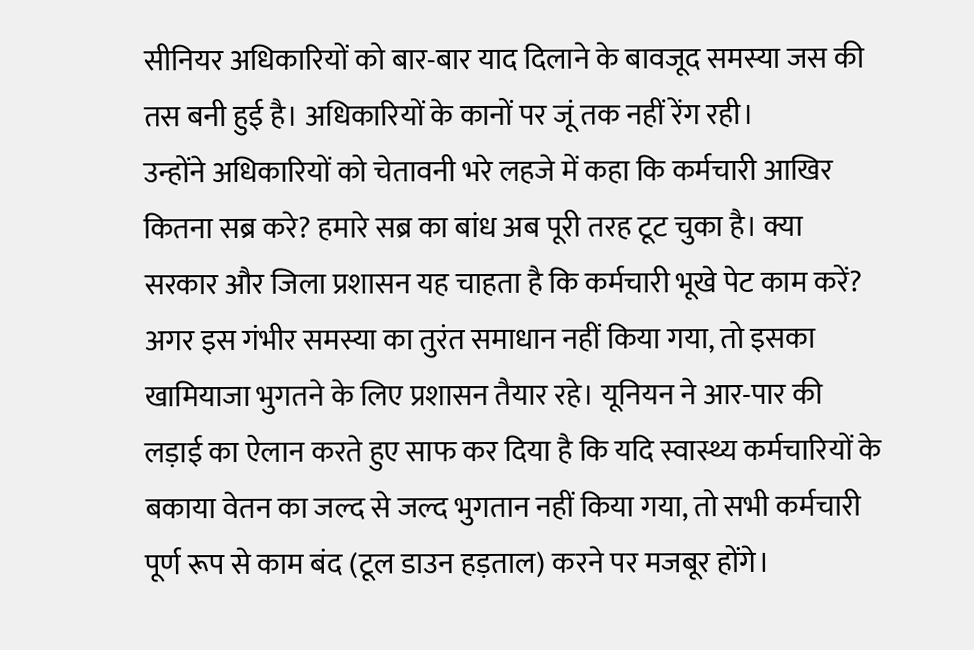सीनियर अधिकारियों को बार-बार याद दिलाने के बावजूद समस्या जस की तस बनी हुई है। अधिकारियों के कानों पर जूं तक नहीं रेंग रही।
उन्होंने अधिकारियों को चेतावनी भरे लहजे में कहा कि कर्मचारी आखिर कितना सब्र करे? हमारे सब्र का बांध अब पूरी तरह टूट चुका है। क्या सरकार और जिला प्रशासन यह चाहता है कि कर्मचारी भूखे पेट काम करें? अगर इस गंभीर समस्या का तुरंत समाधान नहीं किया गया, तो इसका खामियाजा भुगतने के लिए प्रशासन तैयार रहे। यूनियन ने आर-पार की लड़ाई का ऐलान करते हुए साफ कर दिया है कि यदि स्वास्थ्य कर्मचारियों के बकाया वेतन का जल्द से जल्द भुगतान नहीं किया गया, तो सभी कर्मचारी पूर्ण रूप से काम बंद (टूल डाउन हड़ताल) करने पर मजबूर होंगे।